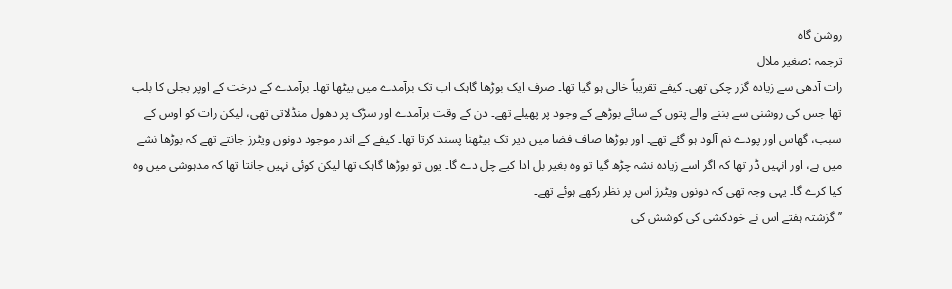روشن گاہ
ترجمہ :صغیر ملال
رات آدھی سے زیادہ گزر چکی تھی۔ کیفے تقریباً خالی ہو گیا تھا۔ صرف ایک بوڑھا گاہک اب تک برآمدے میں بیٹھا تھا۔ برآمدے کے درخت کے اوپر بجلی کا بلب تھا جس کی روشنی سے بننے والے پتوں کے سائے بوڑھے کے وجود پر پھیلے تھے۔ دن کے وقت برآمدے اور سڑک پر دھول منڈلاتی تھی، لیکن رات کو اوس کے سبب، گھاس اور پودے نم آلود ہو گئے تھے۔ اور بوڑھا صاف فضا میں دیر تک بیٹھنا پسند کرتا تھا۔ کیفے کے اندر موجود دونوں ویٹرز جانتے تھے کہ بوڑھا نشے میں ہے، اور انہیں ڈر تھا کہ اگر اسے زیادہ نشہ چڑھ گیا تو وہ بغیر بل ادا کیے چل دے گا۔ یوں تو بوڑھا گاہک تھا لیکن کوئی نہیں جانتا تھا کہ مدہوشی میں وہ کیا کرے گا۔ یہی وجہ تھی کہ دونوں ویٹرز اس پر نظر رکھے ہوئے تھے۔
’’گزشتہ ہفتے اس نے خودکشی کی کوشش کی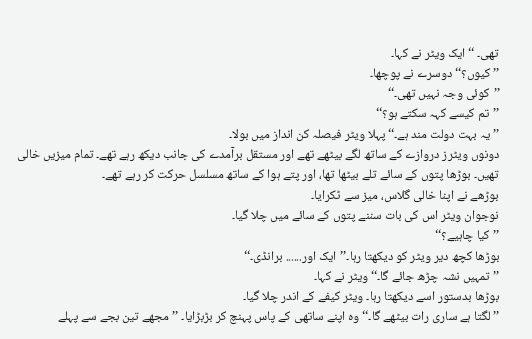تھی۔ ‘‘ ایک ویٹر نے کہا۔
’’کیوں؟‘‘ دوسرے نے پوچھا۔
’’کوئی وجہ نہیں تھی۔‘‘
’’تم کیسے کہہ سکتے ہو؟‘‘
’’یہ بہت دولت مند ہے۔‘‘ پہلا ویٹر فیصلہ کن انداز میں بولا۔
دونوں ویٹرز دروازے کے ساتھ لگے بیٹھے تھے اور مستقل برآمدے کی جانب دیکھ رہے تھے۔ تمام میزیں خالی تھیں۔ بوڑھا پتوں کے سائے تلے بیٹھا تھا، اور پتے ہوا کے ساتھ مسلسل حرکت کر رہے تھے۔
بوڑھے نے اپنا خالی گلاس، میز سے ٹکرایا۔
نوجوان ویٹر اس کی بات سننے پتوں کے سائے میں چلا گیا۔
’’کیا چاہیے؟‘‘
بوڑھا کچھ دیر ویٹر کو دیکھتا رہا۔’’ایک اور...... برانڈی۔‘‘
’’تمہیں نشہ چڑھ جائے گا۔‘‘ ویٹر نے کہا۔
بوڑھا بدستور اسے دیکھتا رہا۔ ویٹر کیفے کے اندر چلا گیا۔
’’لگتا ہے ساری رات بیٹھے گا۔‘‘ وہ اپنے ساتھی کے پاس پہنچ کر بڑبڑایا۔ ’’مجھے تین بجے سے پہلے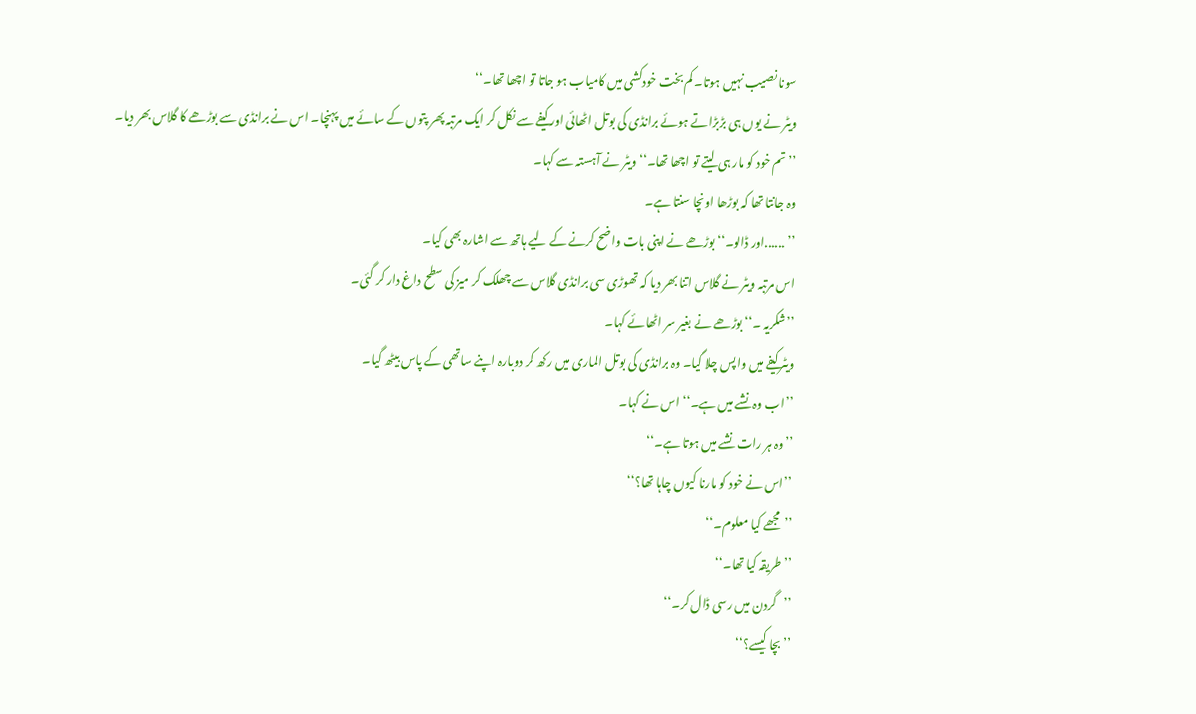سونا نصیب نہیں ہوتا۔ کم بخت خودکشی میں کامیاب ہو جاتا تو اچھا تھا۔‘‘
ویٹر نے یوں ہی بڑبڑاتے ہوئے برانڈی کی بوتل اٹھائی اور کیفے سے نکل کر ایک مرتبہ پھر پتوں کے سائے میں پہنچا۔ اس نے برانڈی سے بوڑھے کا گلاس بھر دیا۔
’’تم خود کو مار ہی لیتے تو اچھا تھا۔‘‘ ویٹر نے آہستہ سے کہا۔
وہ جانتا تھا کہ بوڑھا اونچا سنتا ہے۔
’’ ......اور ڈالو۔‘‘ بوڑھے نے اپنی بات واضح کرنے کے لیے ہاتھ سے اشارہ بھی کیا۔
اس مرتبہ ویٹر نے گلاس اتنا بھر دیا کہ تھوڑی سی برانڈی گلاس سے چھلک کر میز کی سطح داغ دار کر گئی۔
’’شکریہ ۔‘‘ بوڑھے نے بغیر سر اٹھائے کہا۔
ویٹر کیفے میں واپس چلا گیا۔ وہ برانڈی کی بوتل الماری میں رکھ کر دوبارہ اپنے ساتھی کے پاس بیٹھ گیا۔
’’اب وہ نشے میں ہے۔‘‘ اس نے کہا۔
’’وہ ہر رات نشے میں ہوتا ہے۔‘‘
’’اس نے خود کو مارنا کیوں چاہا تھا؟‘‘
’’مجھے کیا معلوم۔‘‘
’’طریقہ کیا تھا۔‘‘
’’گردن میں رسی ڈال کر۔‘‘
’’بچا کیسے؟‘‘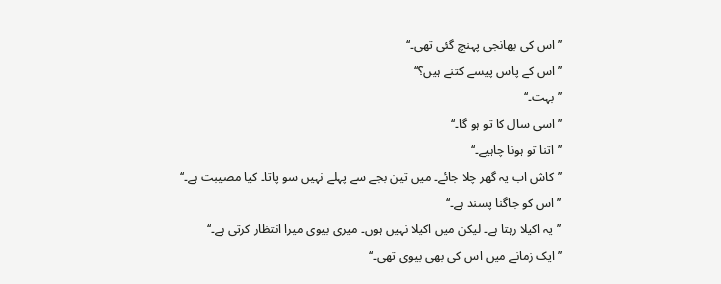’’اس کی بھانجی پہنچ گئی تھی۔‘‘
’’اس کے پاس پیسے کتنے ہیں؟‘‘
’’بہت۔‘‘
’’اسی سال کا تو ہو گا۔‘‘
’’اتنا تو ہونا چاہیے۔‘‘
’’کاش اب یہ گھر چلا جائے۔ میں تین بجے سے پہلے نہیں سو پاتا۔ کیا مصیبت ہے۔‘‘
’’اس کو جاگنا پسند ہے۔‘‘
’’یہ اکیلا رہتا ہے۔ لیکن میں اکیلا نہیں ہوں۔ میری بیوی میرا انتظار کرتی ہے۔‘‘
’’ایک زمانے میں اس کی بھی بیوی تھی۔‘‘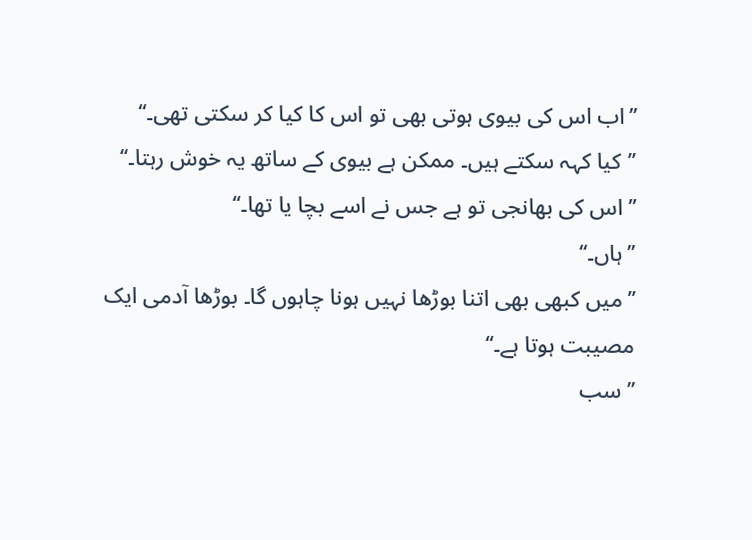’’اب اس کی بیوی ہوتی بھی تو اس کا کیا کر سکتی تھی۔‘‘
’’کیا کہہ سکتے ہیں۔ ممکن ہے بیوی کے ساتھ یہ خوش رہتا۔‘‘
’’اس کی بھانجی تو ہے جس نے اسے بچا یا تھا۔‘‘
’’ہاں۔‘‘
’’میں کبھی بھی اتنا بوڑھا نہیں ہونا چاہوں گا۔ بوڑھا آدمی ایک مصیبت ہوتا ہے۔‘‘
’’سب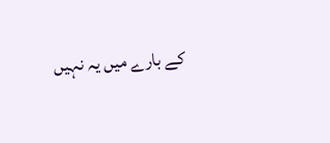کے بارے میں یہ نہیں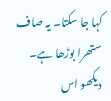کہا جا سکتا۔ یہ صاف ستھرا بوڑھا ہے۔ دیکھو اس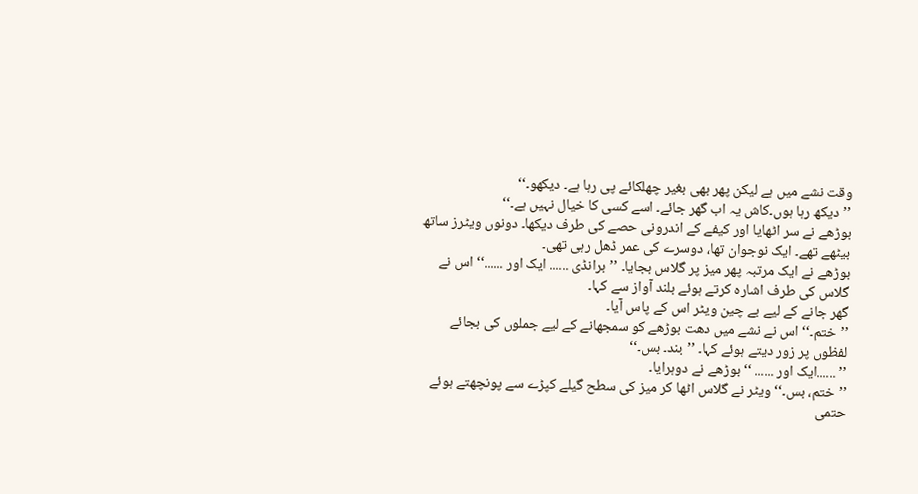وقت نشے میں ہے لیکن پھر بھی بغیر چھلکائے پی رہا ہے۔ دیکھو۔‘‘
’’دیکھ رہا ہوں۔کاش یہ اب گھر جائے۔ اسے کسی کا خیال نہیں ہے۔‘‘
بوڑھے نے سر اٹھایا اور کیفے کے اندرونی حصے کی طرف دیکھا۔ دونوں ویٹرز ساتھ بیٹھے تھے۔ ایک نوجوان تھا، دوسرے کی عمر ڈھل رہی تھی۔
بوڑھے نے ایک مرتبہ پھر میز پر گلاس بجایا۔ ’’برانڈی ...... ایک اور ......‘‘ اس نے گلاس کی طرف اشارہ کرتے ہوئے بلند آواز سے کہا۔
گھر جانے کے لیے بے چین ویٹر اس کے پاس آیا۔
’’ختم۔‘‘ اس نے نشے میں دھت بوڑھے کو سمجھانے کے لیے جملوں کی بجائے لفظوں پر زور دیتے ہوئے کہا۔ ’’بند۔ بس۔‘‘
’’ ......ایک اور ...... ‘‘ بوڑھے نے دوہرایا۔
’’ختم، بس۔‘‘ ویٹر نے گلاس اٹھا کر میز کی سطح گیلے کپڑے سے پونچھتے ہوئے حتمی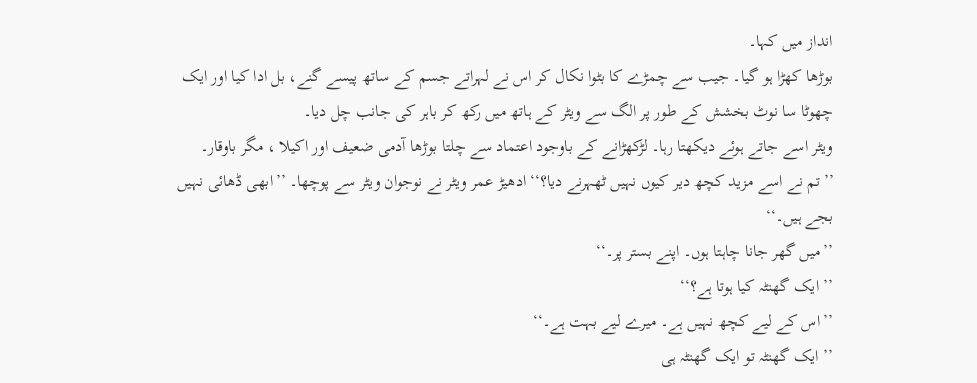انداز میں کہا۔
بوڑھا کھڑا ہو گیا۔ جیب سے چمڑے کا بٹوا نکال کر اس نے لہراتے جسم کے ساتھ پیسے گنے، بل ادا کیا اور ایک چھوٹا سا نوٹ بخشش کے طور پر الگ سے ویٹر کے ہاتھ میں رکھ کر باہر کی جانب چل دیا۔
ویٹر اسے جاتے ہوئے دیکھتا رہا۔ لڑکھڑانے کے باوجود اعتماد سے چلتا بوڑھا آدمی ضعیف اور اکیلا ، مگر باوقار۔
’’تم نے اسے مزید کچھ دیر کیوں نہیں ٹھہرنے دیا؟‘‘ ادھیڑ عمر ویٹر نے نوجوان ویٹر سے پوچھا۔ ’’ابھی ڈھائی نہیں بجے ہیں۔‘‘
’’میں گھر جانا چاہتا ہوں۔ اپنے بستر پر۔‘‘
’’ایک گھنٹہ کیا ہوتا ہے؟‘‘
’’اس کے لیے کچھ نہیں ہے۔ میرے لیے بہت ہے۔‘‘
’’ایک گھنٹہ تو ایک گھنٹہ ہی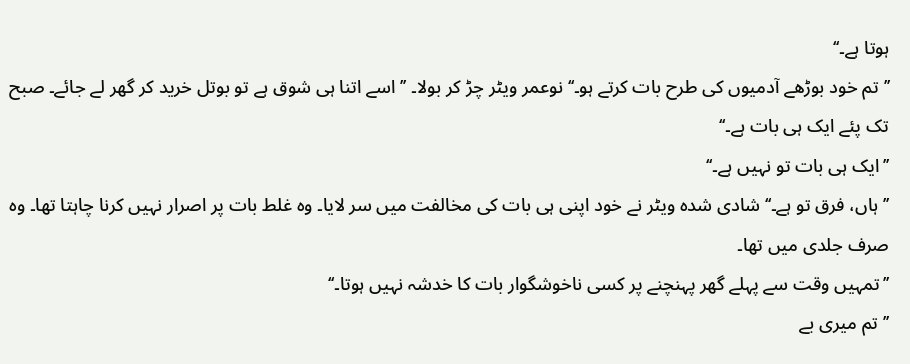ہوتا ہے۔‘‘
’’تم خود بوڑھے آدمیوں کی طرح بات کرتے ہو۔‘‘ نوعمر ویٹر چڑ کر بولا۔ ’’اسے اتنا ہی شوق ہے تو بوتل خرید کر گھر لے جائے۔ صبح تک پئے ایک ہی بات ہے۔‘‘
’’ایک ہی بات تو نہیں ہے۔‘‘
’’ہاں، فرق تو ہے۔‘‘ شادی شدہ ویٹر نے خود اپنی ہی بات کی مخالفت میں سر لایا۔ وہ غلط بات پر اصرار نہیں کرنا چاہتا تھا۔ وہ صرف جلدی میں تھا۔
’’تمہیں وقت سے پہلے گھر پہنچنے پر کسی ناخوشگوار بات کا خدشہ نہیں ہوتا۔‘‘
’’تم میری بے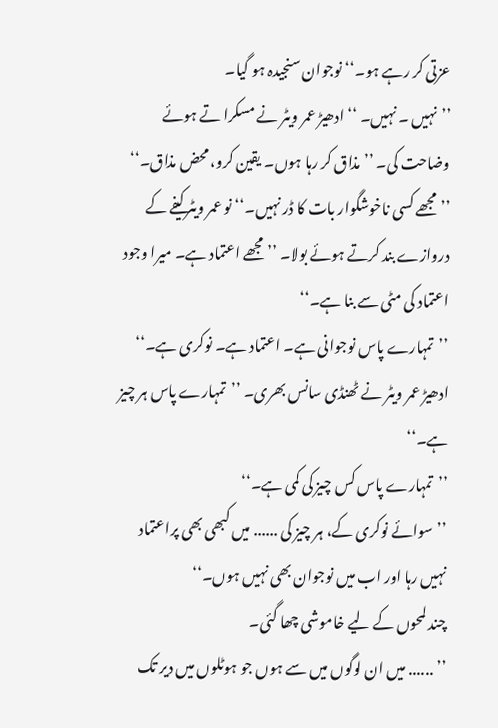عزتی کر رہے ہو۔‘‘ نوجوان سنجیدہ ہو گیا۔
’’نہیں ۔ نہیں۔ ‘‘ ادھیڑ عمر ویٹر نے مسکرا تے ہوئے وضاحت کی۔ ’’مذاق کر رہا ہوں۔ یقین کرو، محض مذاق۔‘‘
’’مجھے کسی ناخوشگوار بات کا ڈر نہیں۔‘‘ نو عمر ویٹر کیفے کے دروازے بند کرتے ہوئے بولا۔ ’’مجھے اعتماد ہے۔ میرا وجود اعتماد کی مٹی سے بنا ہے۔‘‘
’’تمہارے پاس نوجوانی ہے۔ اعتماد ہے۔ نوکری ہے۔‘‘
ادھیڑ عمر ویٹر نے ٹھنڈی سانس بھری۔ ’’تمہارے پاس ہر چیز ہے۔‘‘
’’تمہارے پاس کس چیز کی کمی ہے۔‘‘
’’سوائے نوکری کے، ہر چیز کی ...... میں کبھی بھی پراعتماد نہیں رہا اور اب میں نوجوان بھی نہیں ہوں۔‘‘
چند لمحوں کے لیے خاموشی چھا گئی۔
’’ ...... میں ان لوگوں میں سے ہوں جو ہوٹلوں میں دیر تک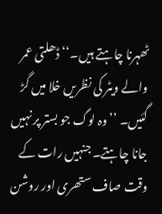ٹھہرنا چاہتے ہیں۔‘‘ ڈھلتی عمر والے ویٹر کی نظریں خلا میں گڑ گئیں۔ ’’وہ لوگ جو بستر پر نہیں جانا چاہتے۔ جنہیں رات کے وقت صاف ستھری اور روشن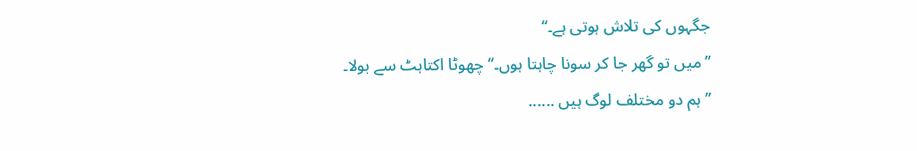جگہوں کی تلاش ہوتی ہے۔‘‘
’’میں تو گھر جا کر سونا چاہتا ہوں۔‘‘ چھوٹا اکتاہٹ سے بولا۔
’’ہم دو مختلف لوگ ہیں ......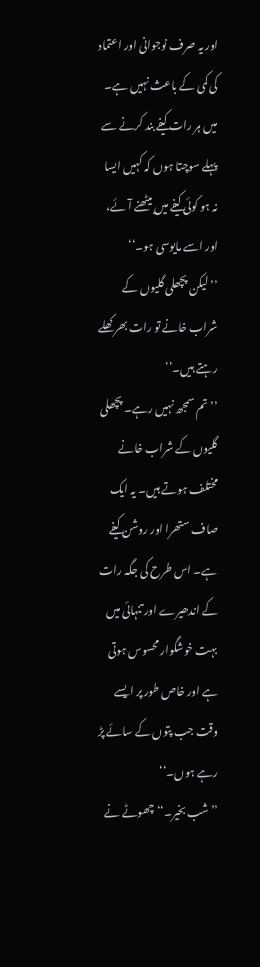اور یہ صرف نوجوانی اور اعتماد کی کمی کے باعث نہیں ہے۔ میں ہر رات کیفے بند کرنے سے پہلے سوچتا ہوں کہ کہیں ایسا نہ ہو کوئی کیفے میں بیٹھنے آئے، اور اسے مایوسی ہو۔‘‘
’’لیکن پچھلی گلیوں کے شراب خانے تو رات بھر کھلے رہتے ہیں۔‘‘
’’تم سمجھ نہیں رہے۔ پچھلی گلیوں کے شراب خانے مختلف ہوتے ہیں۔ یہ ایک صاف ستھرا اور روشن کیفے ہے۔ اس طرح کی جگہ رات کے اندھیرے اور تنہائی میں بہت خوشگوار محسوس ہوتی ہے اور خاص طور پر ایسے وقت جب پتوں کے سائے پڑ رہے ہوں۔‘‘
’’شب بخیر۔‘‘ چھوٹے نے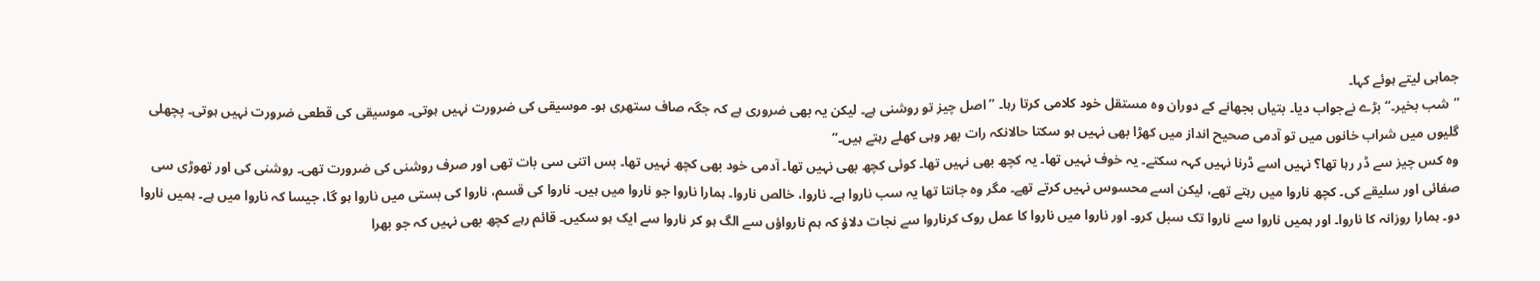جماہی لیتے ہوئے کہا۔
’’شب بخیر۔‘‘ بڑے نےجواب دیا۔ بتیاں بجھانے کے دوران وہ مستقل خود کلامی کرتا رہا۔ ’’اصل چیز تو روشنی ہے۔ لیکن یہ بھی ضروری ہے کہ جگہ صاف ستھری ہو۔ موسیقی کی ضرورت نہیں ہوتی۔ موسیقی کی قطعی ضرورت نہیں ہوتی۔ پچھلی گلیوں میں شراب خانوں میں تو آدمی صحیح انداز میں کھڑا بھی نہیں ہو سکتا حالانکہ رات بھر وہی کھلے رہتے ہیں۔‘‘
وہ کس چیز سے ڈر رہا تھا؟ نہیں اسے ڈرنا نہیں کہہ سکتے۔ یہ خوف نہیں تھا۔ یہ کچھ بھی نہیں تھا۔ کوئی کچھ بھی نہیں تھا۔ آدمی خود بھی کچھ نہیں تھا۔ بس اتنی سی بات تھی اور صرف روشنی کی ضرورت تھی۔ روشنی کی اور تھوڑی سی صفائی اور سلیقے کی۔ کچھ ناروا میں رہتے تھے، لیکن اسے محسوس نہیں کرتے تھے۔ مگر وہ جانتا تھا یہ سب ناروا ہے۔ ناروا، خالص ناروا۔ ہمارا ناروا جو ناروا میں ہیں۔ ناروا کی قسم، ناروا کی بستی میں ناروا ہو گا، جیسا کہ ناروا میں ہے۔ ہمیں ناروا دو۔ ہمارا روزانہ کا ناروا۔ اور ہمیں ناروا سے ناروا تک سبل کرو۔ اور ناروا میں ناروا کا عمل روک کرناروا سے نجات دلاؤ کہ ہم نارواؤں سے الگ ہو کر ناروا سے ایک ہو سکیں۔ قائم رہے کچھ بھی نہیں کہ جو بھرا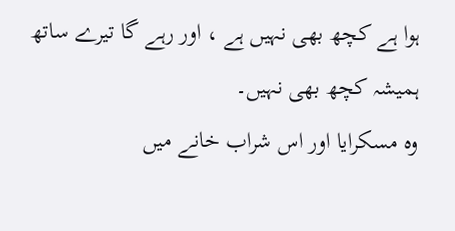ہوا ہے کچھ بھی نہیں ہے ، اور رہے گا تیرے ساتھ ہمیشہ کچھ بھی نہیں۔
وہ مسکرایا اور اس شراب خانے میں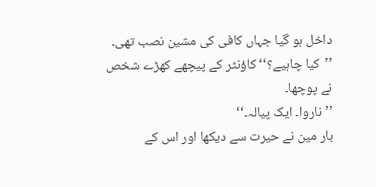داخل ہو گیا جہاں کافی کی مشین نصب تھی۔
’’کیا چاہیے؟‘‘ کاؤنٹر کے پیچھے کھڑے شخص نے پوچھا۔
’’ناروا۔ ایک پیالہ۔‘‘
بار مین نے حیرت سے دیکھا اور اس کے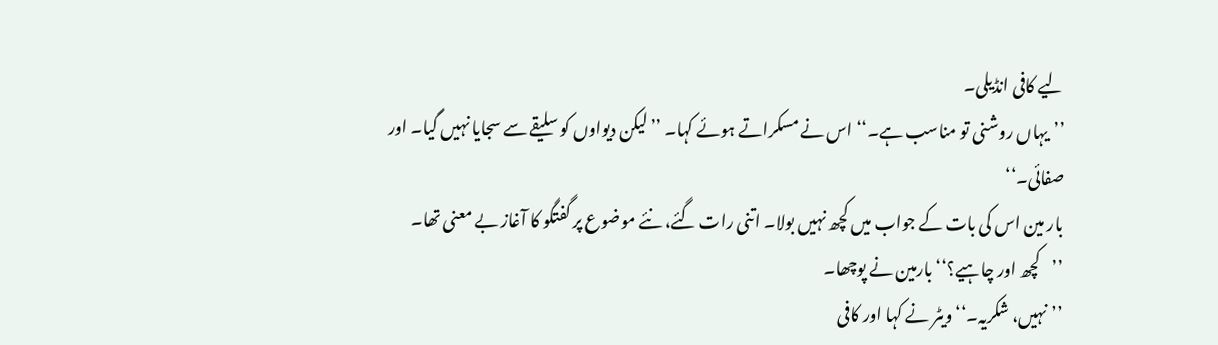لیے کافی انڈیلی۔
’’یہاں روشنی تو مناسب ہے۔‘‘ اس نے مسکراتے ہوئے کہا۔ ’’لیکن دیواوں کو سلیقے سے سجایا نہیں گیا۔ اور صفائی۔‘‘
بار مین اس کی بات کے جواب میں کچھ نہیں بولا۔ اتنی رات گئے، نئے موضوع پر گفتگو کا آغاز بے معنی تھا۔
’’کچھ اور چاہیے؟‘‘ بارمین نے پوچھا۔
’’نہیں، شکریہ۔‘‘ ویٹر نے کہا اور کافی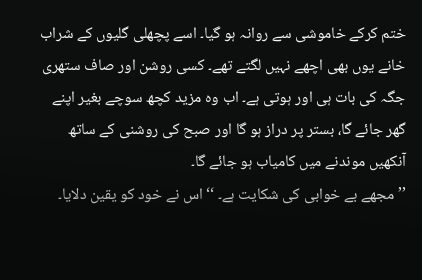ختم کرکے خاموشی سے روانہ ہو گیا۔ اسے پچھلی گلیوں کے شراب خانے یوں بھی اچھے نہیں لگتے تھے۔ کسی روشن اور صاف ستھری جگہ کی بات ہی اور ہوتی ہے۔ اب وہ مزید کچھ سوچے بغیر اپنے گھر جائے گا، بستر پر دراز ہو گا اور صبح کی روشنی کے ساتھ آنکھیں موندنے میں کامیاب ہو جائے گا۔
’’مجھے بے خوابی کی شکایت ہے۔ ‘‘ اس نے خود کو یقین دلایا۔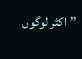’’اکثر لوگوں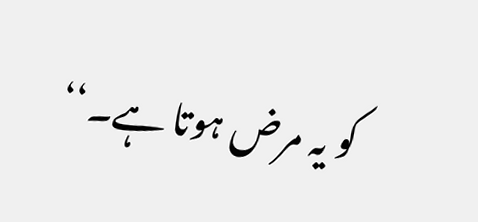کو یہ مرض ہوتا ہے۔‘‘